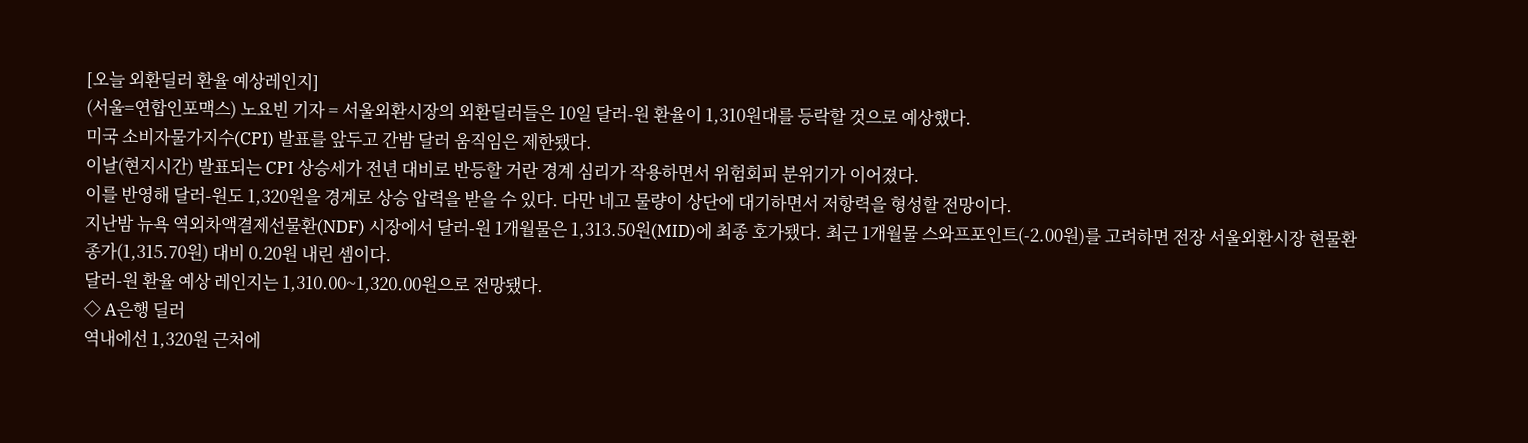[오늘 외환딜러 환율 예상레인지]
(서울=연합인포맥스) 노요빈 기자 = 서울외환시장의 외환딜러들은 10일 달러-원 환율이 1,310원대를 등락할 것으로 예상했다.
미국 소비자물가지수(CPI) 발표를 앞두고 간밤 달러 움직임은 제한됐다.
이날(현지시간) 발표되는 CPI 상승세가 전년 대비로 반등할 거란 경계 심리가 작용하면서 위험회피 분위기가 이어졌다.
이를 반영해 달러-원도 1,320원을 경계로 상승 압력을 받을 수 있다. 다만 네고 물량이 상단에 대기하면서 저항력을 형성할 전망이다.
지난밤 뉴욕 역외차액결제선물환(NDF) 시장에서 달러-원 1개월물은 1,313.50원(MID)에 최종 호가됐다. 최근 1개월물 스와프포인트(-2.00원)를 고려하면 전장 서울외환시장 현물환 종가(1,315.70원) 대비 0.20원 내린 셈이다.
달러-원 환율 예상 레인지는 1,310.00~1,320.00원으로 전망됐다.
◇ A은행 딜러
역내에선 1,320원 근처에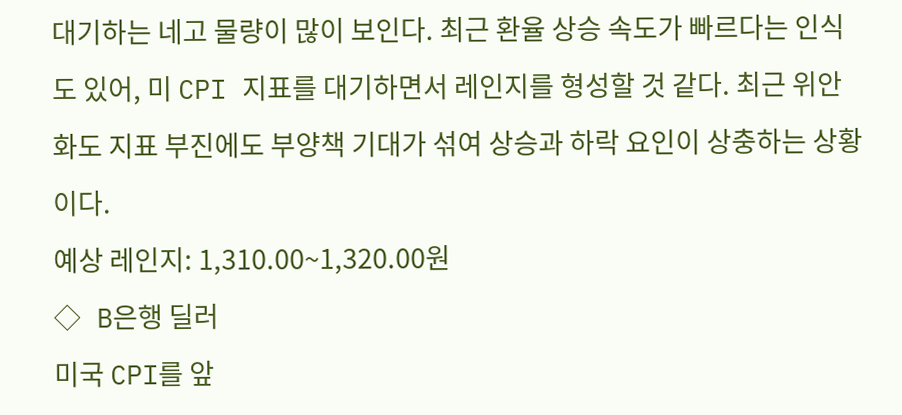대기하는 네고 물량이 많이 보인다. 최근 환율 상승 속도가 빠르다는 인식도 있어, 미 CPI 지표를 대기하면서 레인지를 형성할 것 같다. 최근 위안화도 지표 부진에도 부양책 기대가 섞여 상승과 하락 요인이 상충하는 상황이다.
예상 레인지: 1,310.00~1,320.00원
◇ B은행 딜러
미국 CPI를 앞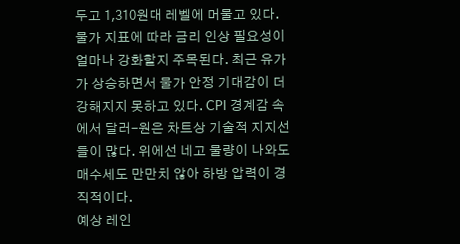두고 1,310원대 레벨에 머물고 있다. 물가 지표에 따라 금리 인상 필요성이 얼마나 강화할지 주목된다. 최근 유가가 상승하면서 물가 안정 기대감이 더 강해지지 못하고 있다. CPI 경계감 속에서 달러-원은 차트상 기술적 지지선들이 많다. 위에선 네고 물량이 나와도 매수세도 만만치 않아 하방 압력이 경직적이다.
예상 레인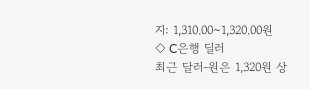지: 1,310.00~1,320.00원
◇ C은행 딜러
최근 달러-원은 1,320원 상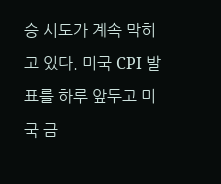승 시도가 계속 막히고 있다. 미국 CPI 발표를 하루 앞두고 미국 금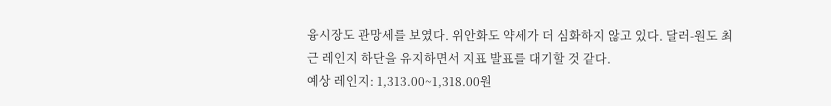융시장도 관망세를 보였다. 위안화도 약세가 더 심화하지 않고 있다. 달러-원도 최근 레인지 하단을 유지하면서 지표 발표를 대기할 것 같다.
예상 레인지: 1,313.00~1,318.00원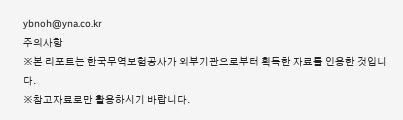ybnoh@yna.co.kr
주의사항
※본 리포트는 한국무역보험공사가 외부기관으로부터 획득한 자료를 인용한 것입니다.
※참고자료로만 활용하시기 바랍니다.